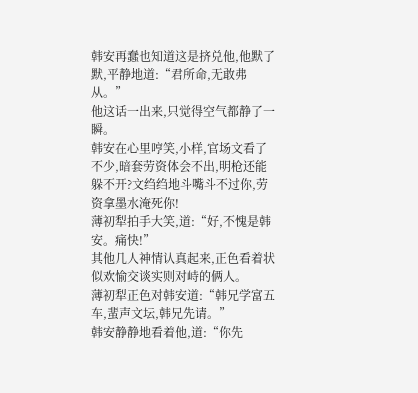韩安再蠢也知道这是挤兑他,他默了默,平静地道:“君所命,无敢弗从。”
他这话一出来,只觉得空气都静了一瞬。
韩安在心里哼笑,小样,官场文看了不少,暗套劳资体会不出,明枪还能躲不开?文绉绉地斗嘴斗不过你,劳资拿墨水淹死你!
薄初犁拍手大笑,道:“好,不愧是韩安。痛快!”
其他几人神情认真起来,正色看着状似欢愉交谈实则对峙的俩人。
薄初犁正色对韩安道:“韩兄学富五车,蜚声文坛,韩兄先请。”
韩安静静地看着他,道:“你先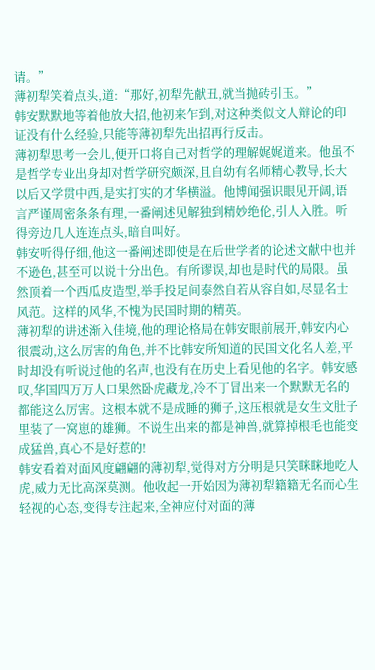请。”
薄初犁笑着点头,道:“那好,初犁先献丑,就当抛砖引玉。”
韩安默默地等着他放大招,他初来乍到,对这种类似文人辩论的印证没有什么经验,只能等薄初犁先出招再行反击。
薄初犁思考一会儿,便开口将自己对哲学的理解娓娓道来。他虽不是哲学专业出身却对哲学研究颇深,且自幼有名师精心教导,长大以后又学贯中西,是实打实的才华横溢。他博闻强识眼见开阔,语言严谨周密条条有理,一番阐述见解独到精妙绝伦,引人入胜。听得旁边几人连连点头,暗自叫好。
韩安听得仔细,他这一番阐述即使是在后世学者的论述文献中也并不逊色,甚至可以说十分出色。有所谬误,却也是时代的局限。虽然顶着一个西瓜皮造型,举手投足间泰然自若从容自如,尽显名士风范。这样的风华,不愧为民国时期的精英。
薄初犁的讲述渐入佳境,他的理论格局在韩安眼前展开,韩安内心很震动,这么厉害的角色,并不比韩安所知道的民国文化名人差,平时却没有听说过他的名声,也没有在历史上看见他的名字。韩安感叹,华国四万万人口果然卧虎藏龙,冷不丁冒出来一个默默无名的都能这么厉害。这根本就不是成睡的狮子,这压根就是女生文肚子里装了一窝崽的雄狮。不说生出来的都是神兽,就算掉根毛也能变成猛兽,真心不是好惹的!
韩安看着对面风度翩翩的薄初犁,觉得对方分明是只笑眯眯地吃人虎,威力无比高深莫测。他收起一开始因为薄初犁籍籍无名而心生轻视的心态,变得专注起来,全神应付对面的薄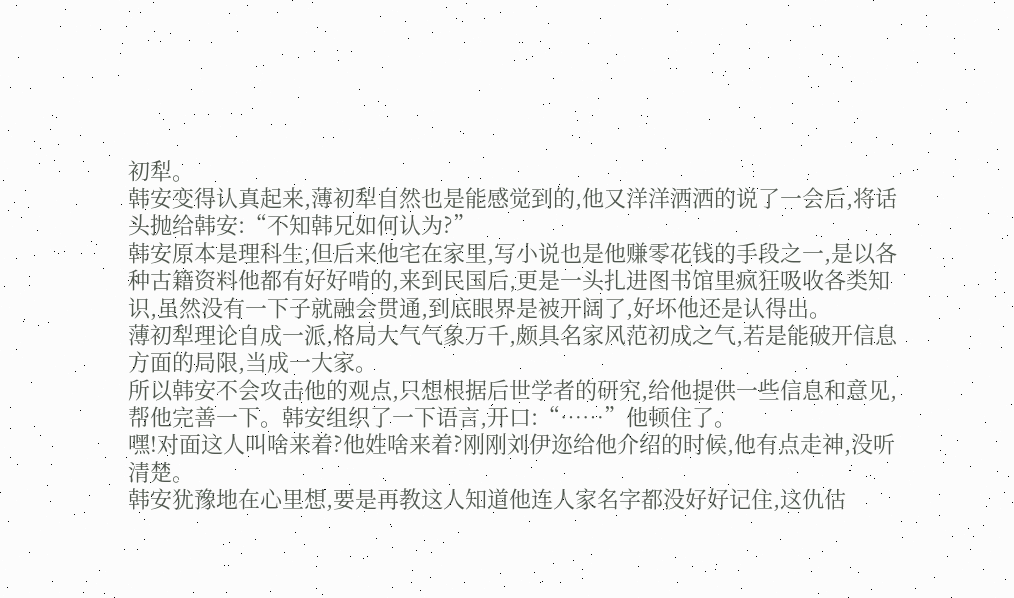初犁。
韩安变得认真起来,薄初犁自然也是能感觉到的,他又洋洋洒洒的说了一会后,将话头抛给韩安:“不知韩兄如何认为?”
韩安原本是理科生,但后来他宅在家里,写小说也是他赚零花钱的手段之一,是以各种古籍资料他都有好好啃的,来到民国后,更是一头扎进图书馆里疯狂吸收各类知识,虽然没有一下子就融会贯通,到底眼界是被开阔了,好坏他还是认得出。
薄初犁理论自成一派,格局大气气象万千,颇具名家风范初成之气,若是能破开信息方面的局限,当成一大家。
所以韩安不会攻击他的观点,只想根据后世学者的研究,给他提供一些信息和意见,帮他完善一下。韩安组织了一下语言,开口:“……”他顿住了。
嘿!对面这人叫啥来着?他姓啥来着?刚刚刘伊迩给他介绍的时候,他有点走神,没听清楚。
韩安犹豫地在心里想,要是再教这人知道他连人家名字都没好好记住,这仇估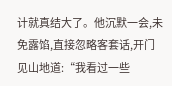计就真结大了。他沉默一会,未免露馅,直接忽略客套话,开门见山地道:“我看过一些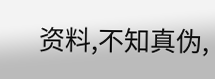资料,不知真伪,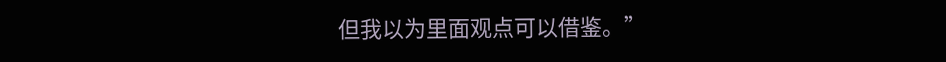但我以为里面观点可以借鉴。”